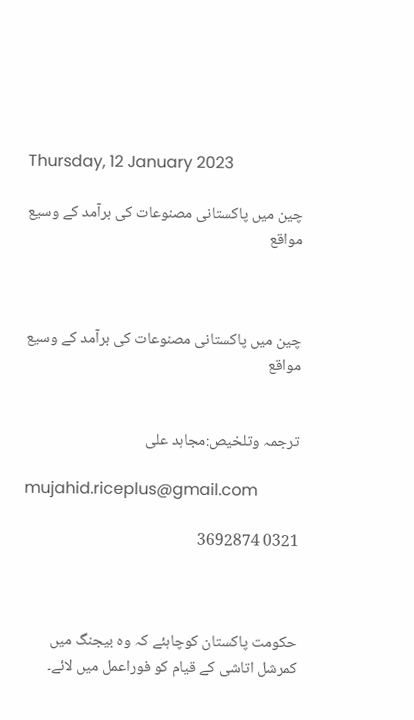Thursday, 12 January 2023

چین میں پاکستانی مصنوعات کی برآمد کے وسیع مواقع



چین میں پاکستانی مصنوعات کی برآمد کے وسیع مواقع


ترجمہ وتلخیص:مجاہد علی

mujahid.riceplus@gmail.com

0321 3692874



حکومت پاکستان کوچاہئے کہ وہ بیجنگ میں کمرشل اتاشی کے قیام کو فوراعمل میں لائے۔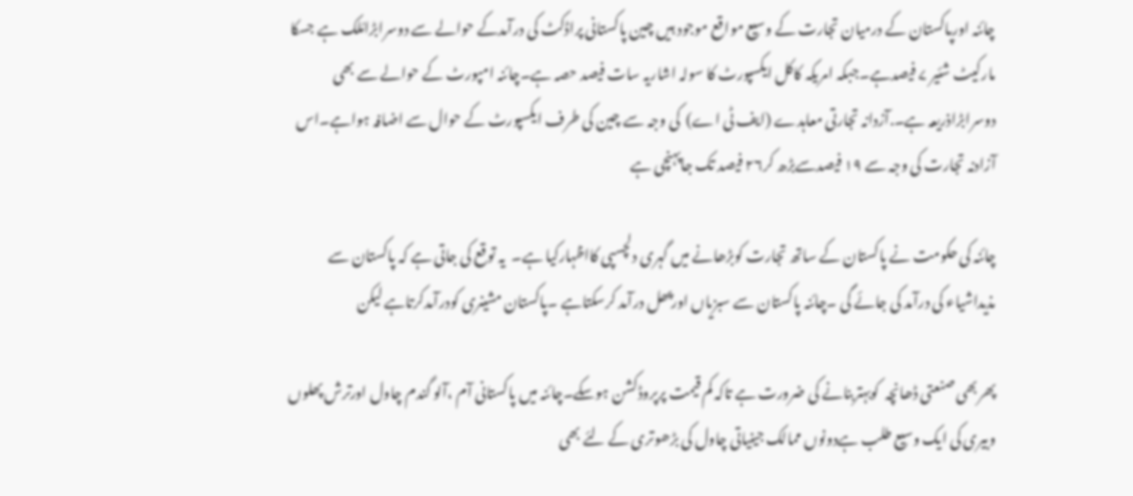چائنہ اورپاکستان کے درمیان تجارت کے وسیع مواقع موجود ہیں چین پاکستانی پراڈکٹ کی درآمدکے حوالے سے دوسرابڑامُلک ہے جسکا مارکیٹ شئیر ۷ فیصدہے۔جبکہ امریکہ کاکل ایکسپورٹ کا سولہ اشاریہ سات فیصد حصہ ہے۔چائنہ امپورٹ کے حوالے سے بھی دوسرابڑاذریعہ ہے۔.آزدانہ تجارتی معاہدے (ایف ٹی اے)  کی وجہ سے چین کی طرف ایکسپورٹ کے حوال سے اضافہ ہواہے۔اس آزادنہ تجارت کی وجہ سے ۱۹ فیصدسےبڑھ کر۲۶ فیصد تک جاپہنچی ہے

چائنہ کی حکومت نے پاکستان کے ساتھ تجارت کوبڑھانے میں گہری دلچسپی کااظہارکیا ہے۔  یہ توقع کی جاتی ہے کہ پاکستان سے مذیداشیاء کی درآمد کی جائے گی ۔چائنہ پاکستان سے سبزیاں اورپھل درآمد کرسکتاہے ۔پاکستان مشینری کودرآمدکرتاہے لیکن

پھربھی صنعتی ڈھانچہ  کوبہتربنانے کی ضرورت ہے تاکہ کم قیمت پرپروڈکشن ہوسکے۔چائنہ میں پاکستانی آم ،آلو گندم چاول اورترش پھلوں وبیری کی ایک وسیع طلب ہےدونوں ممالک جینیاتی چاول کی بڑھوتری کے لئے بھی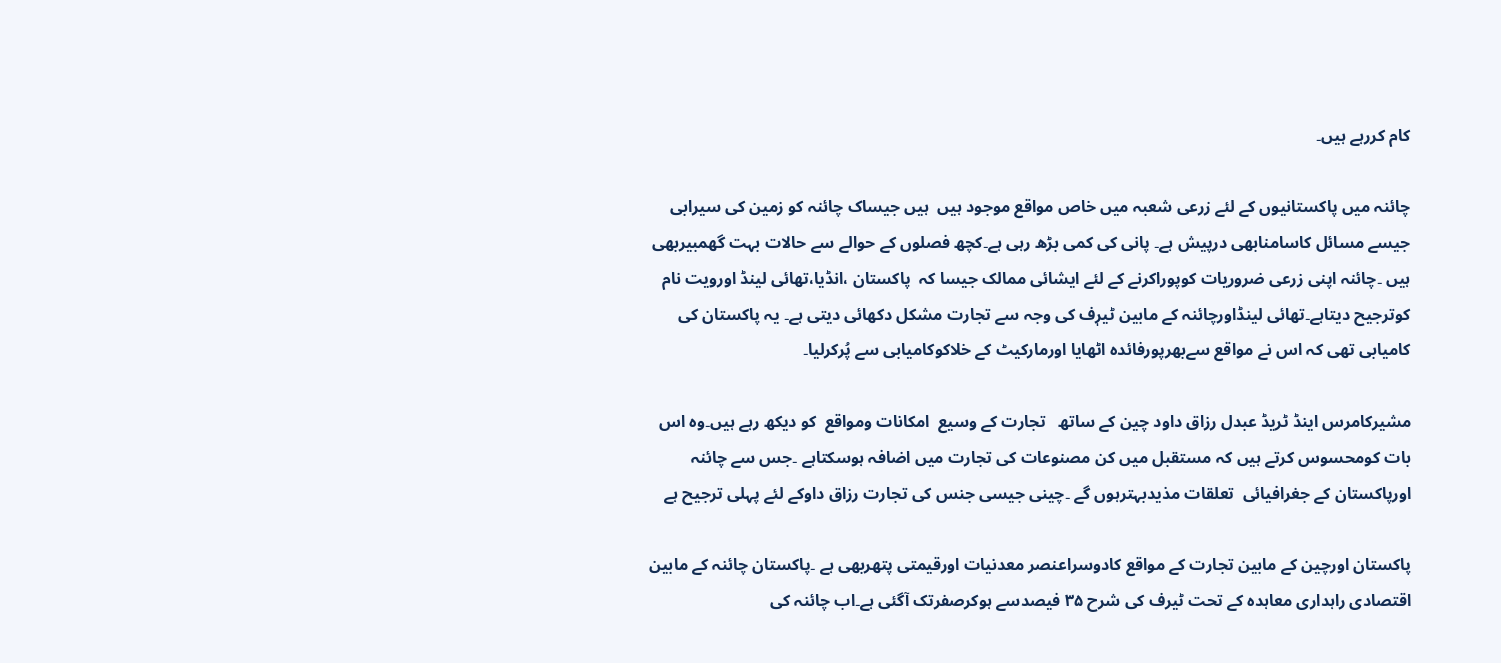کام کررہے ہیں۔

چائنہ میں پاکستانیوں کے لئے زرعی شعبہ میں خاص مواقع موجود ہیں  ہیں جیساک چائنہ کو زمین کی سیرابی جیسے مسائل کاسامنابھی درپیش ہے۔ پانی کی کمی بڑھ رہی ہے۔کچھ فصلوں کے حوالے سے حالات بہت گھمبیربھی ہیں ۔چائنہ اپنی زرعی ضروریات کوپوراکرنے کے لئے ایشائی ممالک جیسا کہ  پاکستان ،انڈیا،تھائی لینڈ اورویت نام کوترجیح دیتاہے۔تھائی لینڈاورچائنہ کے مابین ٹیرٖف کی وجہ سے تجارت مشکل دکھائی دیتی ہے۔ یہ پاکستان کی کامیابی تھی کہ اس نے مواقع سےبھرپورفائدہ اٹھایا اورمارکیٹ کے خلاکوکامیابی سے پُرکرلیا۔

مشیرکامرس اینڈ ٹریڈ عبدل رزاق داود چین کے ساتھ   تجارت کے وسیع  امکانات ومواقع  کو دیکھ رہے ہیں۔وہ اس بات کومحسوس کرتے ہیں کہ مستقبل میں کن مصنوعات کی تجارت میں اضافہ ہوسکتاہے ۔جس سے چائنہ اورپاکستان کے جغرافیائی  تعلقات مذیدبہترہوں گے ۔چینی جیسی جنس کی تجارت رزاق داوکے لئے پہلی ترجیح ہے

پاکستان اورچین کے مابین تجارت کے مواقع کادوسراعنصر معدنیات اورقیمتی پتھربھی ہے ۔پاکستان چائنہ کے مابین اقتصادی راہداری معاہدہ کے تحت ٹیرف کی شرح ۳۵ فیصدسے ہوکرصفرتک آگئی ہے۔اب چائنہ کی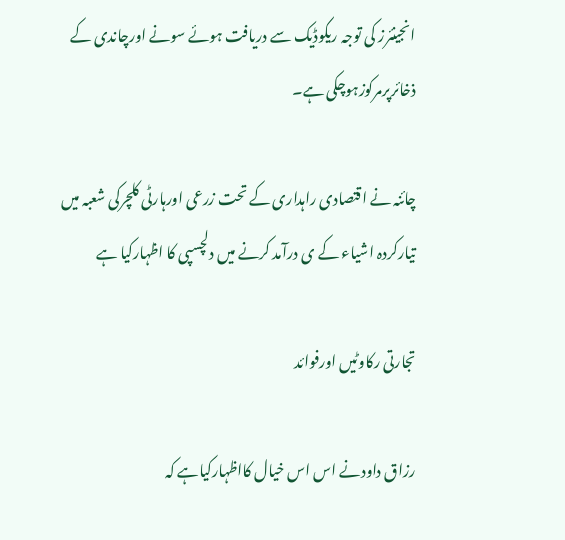انجینئرز کی توجہ ریکوڈیک سے دریافت ہوئے سونے اورچاندی کے ذخائرپرمرکوزہوچکی ہے۔

چائنہ نے اقتصادی راہداری کے تحت زرعی اورہارٹی کلچرکی شعبہ میں تیارکردہ اشیاء کے ی درآمد کرنے میں دلچسپی کا اظہارکیا ہے

تجارتی رکاوٹیں اورفوائد

رزاق داودنے اس اس خیال کااظہارکیاہے کہ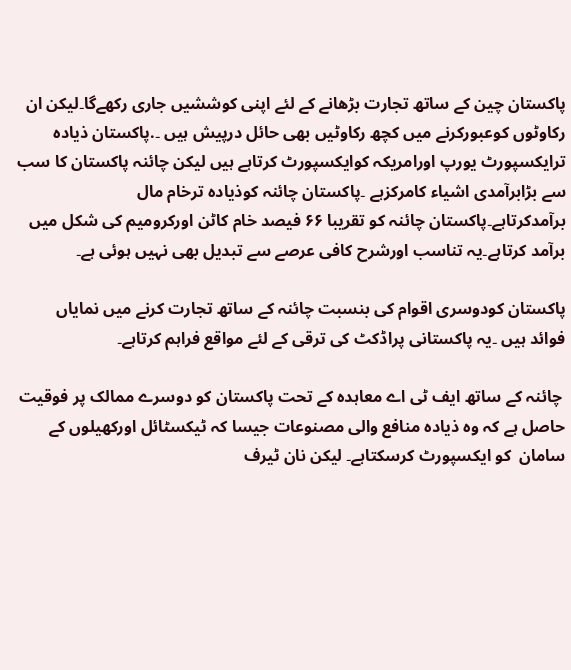پاکستان چین کے ساتھ تجارت بڑھانے کے لئے اپنی کوششیں جاری رکھےگا۔لیکن ان رکاوٹوں کوعبورکرنے میں کچھ رکاوٹیں بھی حائل درپیش ہیں ۔.پاکستان ذیادہ ترایکسپورٹ یورپ اورامریکہ کوایکسپورٹ کرتاہے ہیں لیکن چائنہ پاکستان کا سب سے بڑابرآمدی اشیاء کامرکزہے ۔پاکستان چائنہ کوذیادہ ترخام مال برآمدکرتاہے۔پاکستان چائنہ کو تقریبا ۶۶ فیصد خام کاٹن اورکرومیم کی شکل میں  برآمد کرتاہے۔یہ تناسب اورشرح کافی عرصے سے تبدیل بھی نہیں ہوئی ہے۔

پاکستان کودوسری اقوام کی بنسبت چائنہ کے ساتھ تجارت کرنے میں نمایاں فوائد ہیں ۔یہ پاکستانی پراڈکٹ کی ترقی کے لئے مواقع فراہم کرتاہے۔

 چائنہ کے ساتھ ایف ٹی اے معاہدہ کے تحت پاکستان کو دوسرے ممالک پر فوقیت حاصل ہے کہ وہ ذیادہ منافع والی مصنوعات جیسا کہ ٹیکسٹائل اورکھیلوں کے سامان  کو ایکسپورٹ کرسکتاہے۔ لیکن نان ٹیرف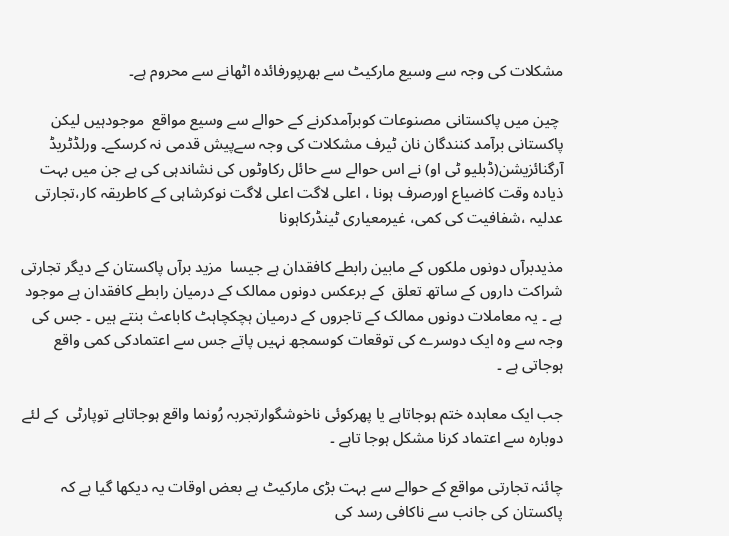مشکلات کی وجہ سے وسیع مارکیٹ سے بھرپورفائدہ اٹھانے سے محروم ہے۔

 چین میں پاکستانی مصنوعات کوبرآمدکرنے کے حوالے سے وسیع مواقع  موجودہیں لیکن پاکستانی برآمد کنندگان نان ٹیرف مشکلات کی وجہ سےپیش قدمی نہ کرسکے۔ ورلڈٹریڈ آرگنائزیشن(ڈبلیو ٹی او) نے اس حوالے سے حائل رکاوٹوں کی نشاندہی کی ہے جن میں بہت ذیادہ وقت کاضیاع اورصرف ہونا ، اعلی لاگت اعلی لاگت نوکرشاہی کے کاطریقہ کار،تجارتی عدلیہ ،شفافیت کی کمی، غیرمعیاری ٹینڈرکاہونا

مذیدبرآں دونوں ملکوں کے مابین رابطے کافقدان ہے جیسا  مزید برآں پاکستان کے دیگر تجارتی شراکت داروں کے ساتھ تعلق  کے برعکس دونوں ممالک کے درمیان رابطے کافقدان ہے موجود ہے ۔ یہ معاملات دونوں ممالک کے تاجروں کے درمیان ہچکچاہٹ کاباعث بنتے ہیں ۔ جس کی وجہ سے وہ ایک دوسرے کی توقعات کوسمجھ نہیں پاتے جس سے اعتمادکی کمی واقع ہوجاتی ہے ۔

جب ایک معاہدہ ختم ہوجاتاہے یا پھرکوئی ناخوشگوارتجربہ رُونما واقع ہوجاتاہے توپارٹی  کے لئے دوبارہ سے اعتماد کرنا مشکل ہوجا تاہے ۔

چائنہ تجارتی مواقع کے حوالے سے بہت بڑی مارکیٹ ہے بعض اوقات یہ دیکھا گیا ہے کہ پاکستان کی جانب سے ناکافی رسد کی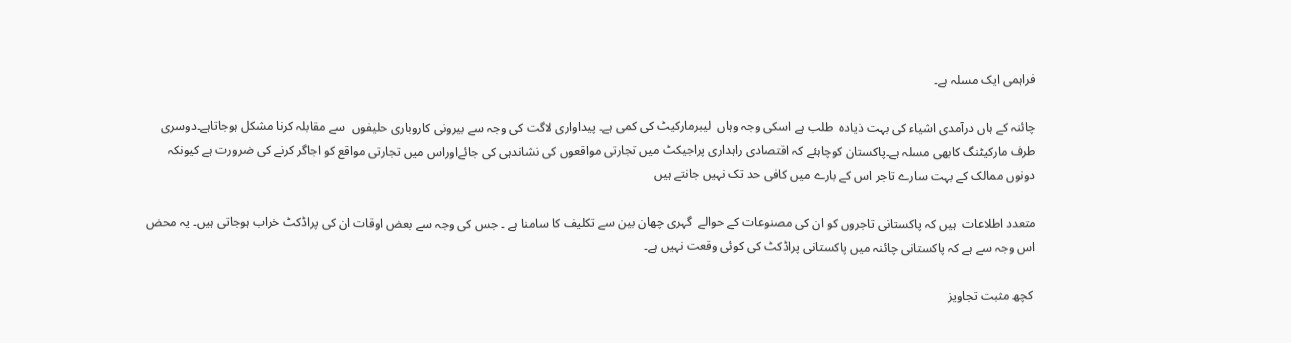فراہمی ایک مسلہ ہے۔

چائنہ کے ہاں درآمدی اشیاء کی بہت ذیادہ  طلب ہے اسکی وجہ وہاں  لیبرمارکیٹ کی کمی ہے۔ پیداواری لاگت کی وجہ سے بیرونی کاروباری حلیفوں  سے مقابلہ کرنا مشکل ہوجاتاہے۔دوسری طرف مارکیٹنگ کابھی مسلہ ہے۔پاکستان کوچاہئے کہ اقتصادی راہداری پراجیکٹ میں تجارتی مواقعوں کی نشاندہی کی جائےاوراس میں تجارتی مواقع کو اجاگر کرنے کی ضرورت ہے کیونکہ دونوں ممالک کے بہت سارے تاجر اس کے بارے میں کافی حد تک نہیں جانتے ہیں

متعدد اطلاعات  ہیں کہ پاکستانی تاجروں کو ان کی مصنوعات کے حوالے  گہری چھان بین سے تکلیف کا سامنا ہے ۔ جس کی وجہ سے بعض اوقات ان کی پراڈکٹ خراب ہوجاتی ہیں۔ یہ محض اس وجہ سے ہے کہ پاکستانی چائنہ میں پاکستانی پراڈکٹ کی کوئی وقعت نہیں ہے۔

 کچھ مثبت تجاویز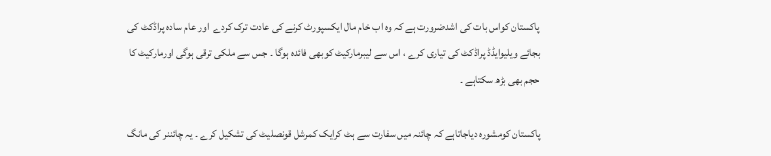پاکستان کواس بات کی اشدضرورت ہے کہ وہ اب خام مال ایکسپورٹ کرنے کی عادت ترک کردے  اور عام سادہ پراڈکٹ کی  بجائے ویلیوایڈڈ پراڈکٹ کی تیاری کرے ، اس سے لیبرمارکیٹ کوبھی فائدہ ہوگا ۔ جس سے ملکی ترقی ہوگی اورمارکیٹ کا حجم بھی بڑھ سکتاہے ۔

پاکستان کومشورہ دیاجاتاہے کہ چائنہ میں سفارت سے ہٹ کرایک کمرشل قونصلیٹ کی تشکیل کرے ۔ یہ چائننر کی مانگ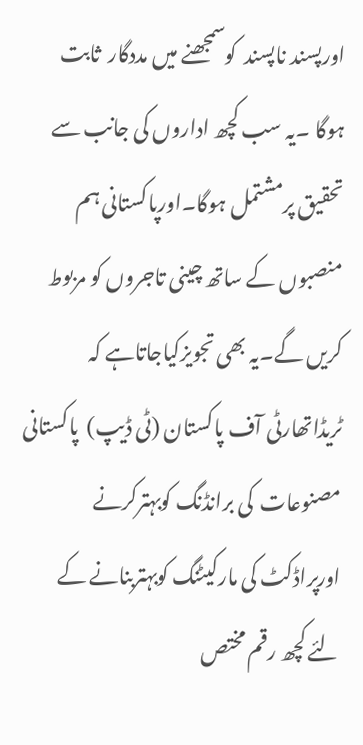اورپسند ناپسند  کوسمجھنے میں مددگار  ثابت ہوگا ۔یہ سب کچھ اداروں کی جانب سے تحقیق پرمشتمل ہوگا۔اورپاکستانی ہم منصبوں کے ساتھ چینی تاجروں کو مربوط کریں گے۔یہ بھی تجویزکیاجاتاہے کہ ٹریڈاتھارٹی آف پاکستان (ٹی ڈیپ)  پاکستانی  مصنوعات  کی برانڈنگ کوبہترکرنے اورپراڈکٹ کی مارکیٹنگ کوبہتربنانے کے لئے کچھ رقم مختص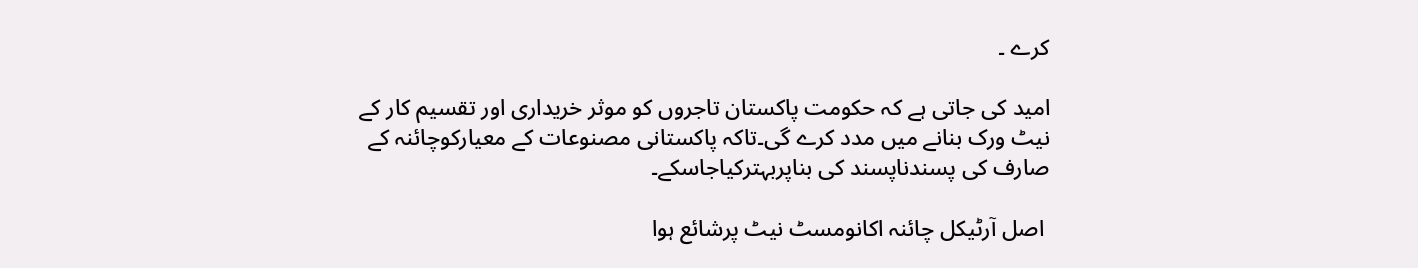کرے ۔

امید کی جاتی ہے کہ حکومت پاکستان تاجروں کو موثر خریداری اور تقسیم کار کے نیٹ ورک بنانے میں مدد کرے گی۔تاکہ پاکستانی مصنوعات کے معیارکوچائنہ کے صارف کی پسندناپسند کی بناپربہترکیاجاسکے۔

 اصل آرٹیکل چائنہ اکانومسٹ نیٹ پرشائع ہوا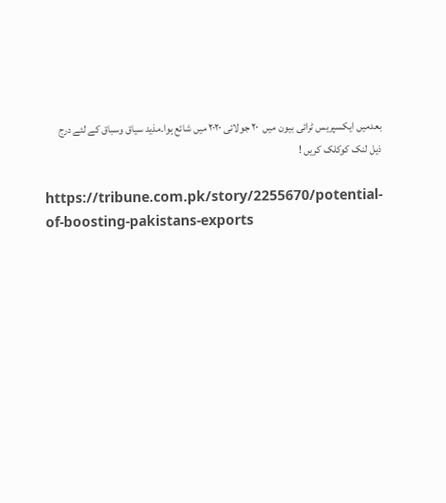بعدمیں ایکسپریس ٹرائی بیون میں  ۲۰ جولائی ۲۰۲۰ میں شائع ہوا۔مذید سیاق وسباق کے لئے درج ذیل لنک کوکلک کریں !

https://tribune.com.pk/story/2255670/potential-of-boosting-pakistans-exports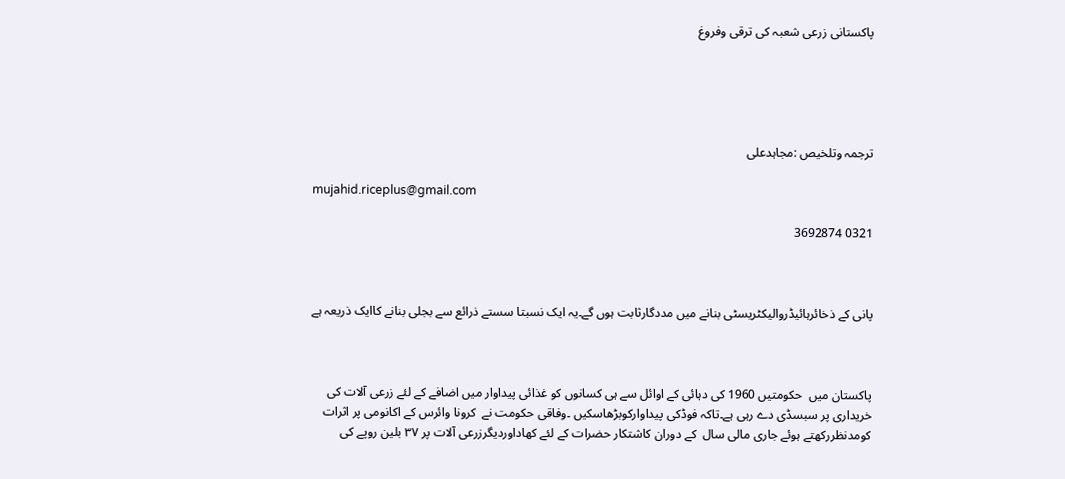پاکستانی زرعی شعبہ کی ترقی وفروغ





ترجمہ وتلخیص :مجاہدعلی

mujahid.riceplus@gmail.com

0321 3692874



پانی کے ذخائرہائیڈروالیکٹریسٹی بنانے میں مددگارثابت ہوں گے۔یہ ایک نسبتا سستے ذرائع سے بجلی بنانے کاایک ذریعہ ہے



پاکستان میں  حکومتیں 1960 کی دہائی کے اوائل سے ہی کسانوں کو غذائی پیداوار میں اضافے کے لئے زرعی آلات کی خریداری پر سبسڈی دے رہی ہے۔تاکہ فوڈکی پیداوارکوبڑھاسکیں ۔وفاقی حکومت نے  کرونا وائرس کے اکانومی پر اثرات کومدنظررکھتے ہوئے جاری مالی سال  کے دوران کاشتکار حضرات کے لئے کھاداوردیگرزرعی آلات پر ۳۷ بلین روپے کی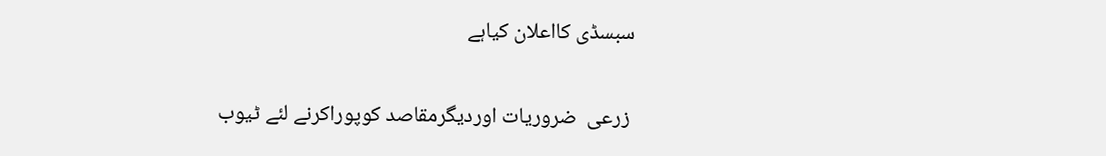سبسڈی کااعلان کیاہے

 زرعی  ضروریات اوردیگرمقاصد کوپوراکرنے لئے ٹیوب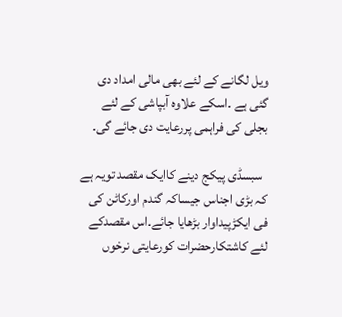ویل لگانے کے لئے بھی مالی امداد دی گئی ہے ۔اسکے علاوہ آبپاشی کے لئے بجلی کی فراہمی پررعایت دی جائے گی۔

  سبسڈی پیکج دینے کاایک مقصد تویہ ہے کہ بڑی اجناس جیساکہ گندم اورکاٹن کی فی ایکڑپیداوار بڑھایا جائے۔اس مقصدکے لئے کاشتکارحضرات کورعایتی نرخوں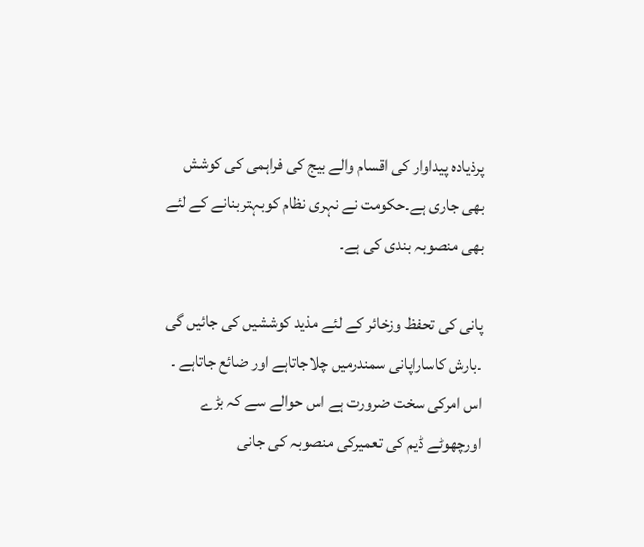پرذیادہ پیداوار کی اقسام والے بیج کی فراہمی کی کوشش  بھی جاری ہے۔حکومت نے نہری نظام کوبہتربنانے کے لئے بھی منصوبہ بندی کی ہے۔

پانی کی تحفظ وزخائر کے لئے مذید کوششیں کی جائیں گی ۔بارش کاساراپانی سمندرمیں چلاجاتاہے اور ضائع جاتاہے ۔ اس امرکی سخت ضرورت ہے اس حوالے سے کہ بڑے اورچھوٹے ڈیم کی تعمیرکی منصوبہ کی جانی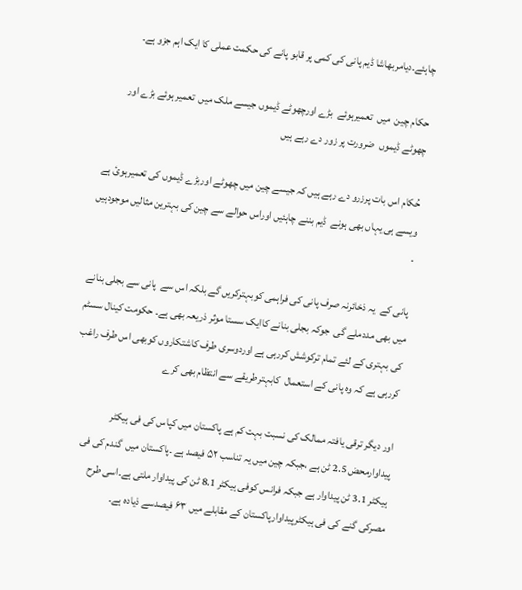چاہئے۔دیامربھاشا ڈیم پانی کی کمی پر قابو پانے کی حکمت عملی کا ایک اہم جزو ہے۔

حکام چین  میں  تعمیرہوئے  بڑے اورچھوٹے ڈیموں جیسے ملک میں  تعمیر ہوئے بڑے اور چھوٹے ڈیموں  ضرورت پر زور دے رہے ہیں

حُکام اس بات پرزرو دے رہے ہیں کہ جیسے چین میں چھوٹے اوربڑے ڈیموں کی تعمیرہوئ ہے ویسے ہی یہاں بھی ہونے  ڈیم بننے چاہئیں اوراس حوالے سے چین کی بہترین مثالیں موجودہیں ۔

پانی کے  یہ ذخائرنہ صرف پانی کی فراہمی کوبہترکریں گے بلکہ اس سے  پانی سے بجلی بنانے میں بھی مددملے گی  جوکہ بجلی بنانے کاایک سستا موثر ذریعہ بھی ہے۔ حکومت کینال سسٹم کی بہتری کے لئے تمام ترکوشش کررہی ہے اوردوسری طرف کاشتکاروں کوبھی اس طرف راغب کررہی ہے کہ وہ پانی کے استعمال  کابہترطریقے سے انتظام بھی کرے

اور دیگر ترقی یافتہ ممالک کی نسبت بہت کم ہے پاکستان میں کپاس کی فی ہیکٹر پیداوارمحض 2.5 ٹن ہے ،جبکہ چین میں یہ تناسب ۵۲ فیصد ہے ۔پاکستان میں  گندم کی فی ہیکٹر 3.1 ٹن پیداوار ہے جبکہ فرانس کوفی ہیکٹر 8.1 ٹن کی پیداوار ملتی ہے۔اسی طرح مصرکی گنے کی فی ہیکٹرپیداوارپاکستان کے مقابلے میں ۶۳ فیصدسے ذیادہ ہے۔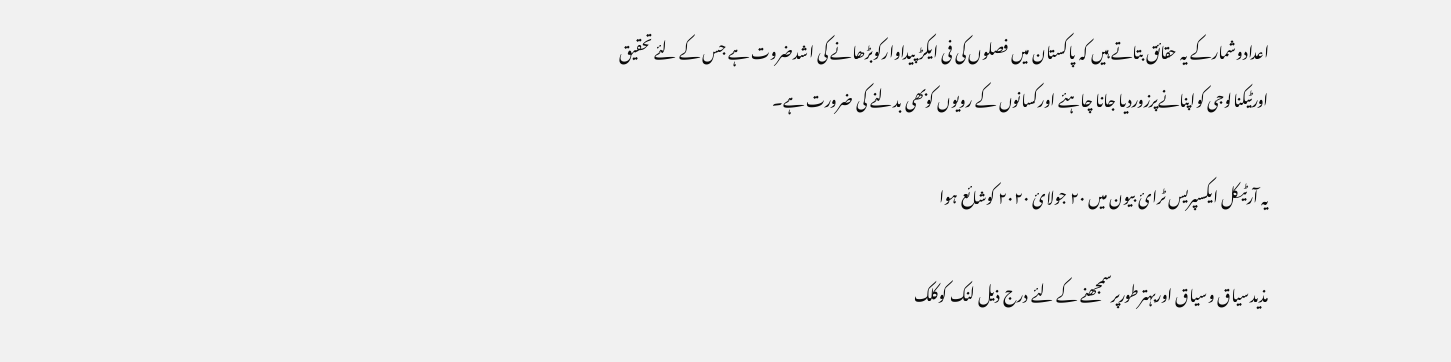اعدادوشمارکے یہ حقائق بتاتے ہیں کہ پاکستان میں فصلوں کی فی ایکڑ پیداوارکوبڑھانے کی اشدضروت ہے جس کے لئے تحقیق اورٹیکنالوجی کواپنانےپرزوردیا جانا چاہئے اورکسانوں کے رویوں کوبھی بدلنے کی ضرورت ہے۔

یہ آرٹیکل ایکسپریس ٹرائ بیون میں ۲۰ جولائ ۲۰۲۰ کوشائع ہوا

مذیدسیاق وسیاق اوربہترطورپرسمجھنے کے لئے درج ذیل لنک کوکلک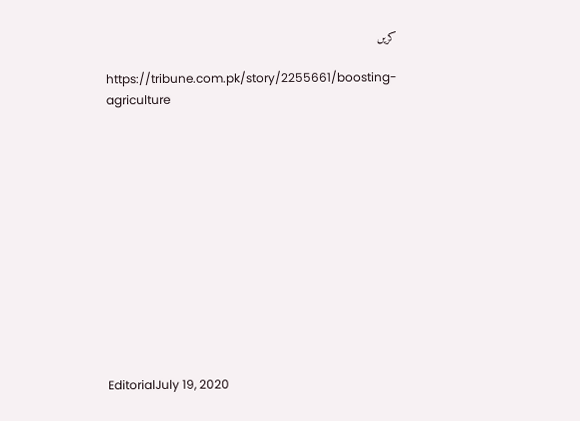کریں

https://tribune.com.pk/story/2255661/boosting-agriculture













EditorialJuly 19, 2020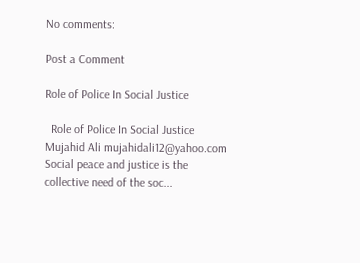No comments:

Post a Comment

Role of Police In Social Justice

  Role of Police In Social Justice Mujahid Ali mujahidali12@yahoo.com   Social peace and justice is the collective need of the soc...